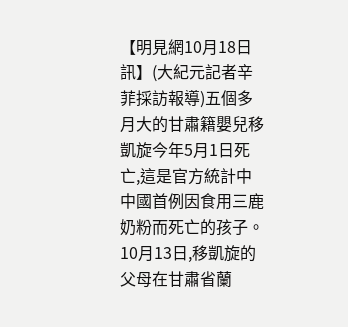【明見網10月18日訊】(大紀元記者辛菲採訪報導)五個多月大的甘肅籍嬰兒移凱旋今年5月1日死亡,這是官方統計中中國首例因食用三鹿奶粉而死亡的孩子。10月13日,移凱旋的父母在甘肅省蘭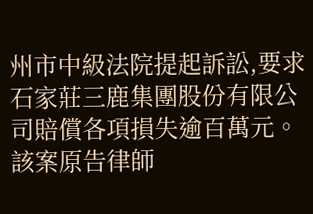州市中級法院提起訴訟,要求石家莊三鹿集團股份有限公司賠償各項損失逾百萬元。該案原告律師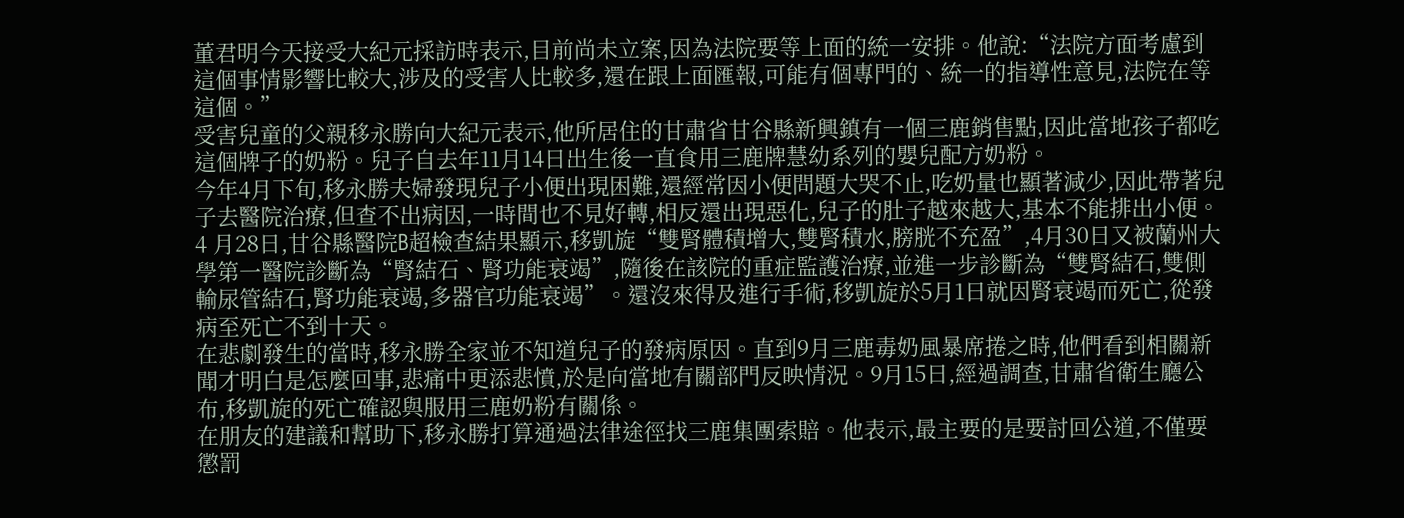董君明今天接受大紀元採訪時表示,目前尚未立案,因為法院要等上面的統一安排。他說:“法院方面考慮到這個事情影響比較大,涉及的受害人比較多,還在跟上面匯報,可能有個專門的、統一的指導性意見,法院在等這個。”
受害兒童的父親移永勝向大紀元表示,他所居住的甘肅省甘谷縣新興鎮有一個三鹿銷售點,因此當地孩子都吃這個牌子的奶粉。兒子自去年11月14日出生後一直食用三鹿牌慧幼系列的嬰兒配方奶粉。
今年4月下旬,移永勝夫婦發現兒子小便出現困難,還經常因小便問題大哭不止,吃奶量也顯著減少,因此帶著兒子去醫院治療,但查不出病因,一時間也不見好轉,相反還出現惡化,兒子的肚子越來越大,基本不能排出小便。
4 月28日,甘谷縣醫院B超檢查結果顯示,移凱旋“雙腎體積增大,雙腎積水,膀胱不充盈”,4月30日又被蘭州大學第一醫院診斷為“腎結石、腎功能衰竭”,隨後在該院的重症監護治療,並進一步診斷為“雙腎結石,雙側輸尿管結石,腎功能衰竭,多器官功能衰竭”。還沒來得及進行手術,移凱旋於5月1日就因腎衰竭而死亡,從發病至死亡不到十天。
在悲劇發生的當時,移永勝全家並不知道兒子的發病原因。直到9月三鹿毒奶風暴席捲之時,他們看到相關新聞才明白是怎麼回事,悲痛中更添悲憤,於是向當地有關部門反映情況。9月15日,經過調查,甘肅省衛生廳公布,移凱旋的死亡確認與服用三鹿奶粉有關係。
在朋友的建議和幫助下,移永勝打算通過法律途徑找三鹿集團索賠。他表示,最主要的是要討回公道,不僅要懲罰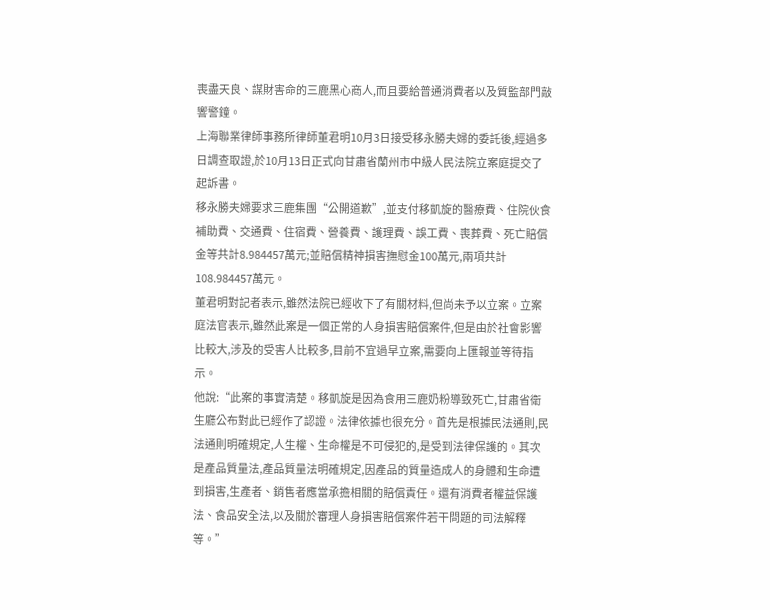喪盡天良、謀財害命的三鹿黑心商人,而且要給普通消費者以及質監部門敲響警鐘。
上海聯業律師事務所律師董君明10月3日接受移永勝夫婦的委託後,經過多日調查取證,於10月13日正式向甘肅省蘭州市中級人民法院立案庭提交了起訴書。
移永勝夫婦要求三鹿集團“公開道歉”,並支付移凱旋的醫療費、住院伙食補助費、交通費、住宿費、營養費、護理費、誤工費、喪葬費、死亡賠償金等共計8.984457萬元;並賠償精神損害撫慰金100萬元,兩項共計108.984457萬元。
董君明對記者表示,雖然法院已經收下了有關材料,但尚未予以立案。立案庭法官表示,雖然此案是一個正常的人身損害賠償案件,但是由於社會影響比較大,涉及的受害人比較多,目前不宜過早立案,需要向上匯報並等待指示。
他說:“此案的事實清楚。移凱旋是因為食用三鹿奶粉導致死亡,甘肅省衛生廳公布對此已經作了認證。法律依據也很充分。首先是根據民法通則,民法通則明確規定,人生權、生命權是不可侵犯的,是受到法律保護的。其次是產品質量法,產品質量法明確規定,因產品的質量造成人的身體和生命遭到損害,生產者、銷售者應當承擔相關的賠償責任。還有消費者權益保護法、食品安全法,以及關於審理人身損害賠償案件若干問題的司法解釋等。”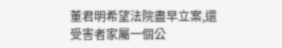董君明希望法院盡早立案,還受害者家屬一個公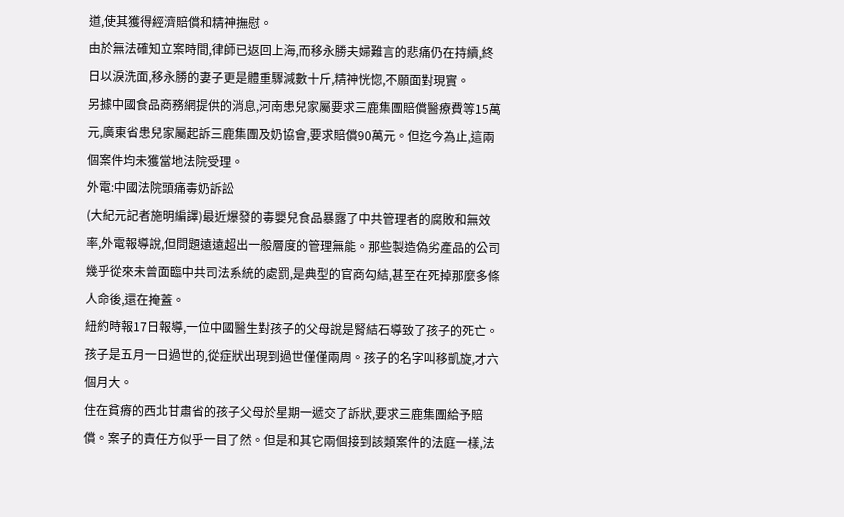道,使其獲得經濟賠償和精神撫慰。
由於無法確知立案時間,律師已返回上海,而移永勝夫婦難言的悲痛仍在持續,終日以淚洗面,移永勝的妻子更是體重驟減數十斤,精神恍惚,不願面對現實。
另據中國食品商務網提供的消息,河南患兒家屬要求三鹿集團賠償醫療費等15萬元,廣東省患兒家屬起訴三鹿集團及奶協會,要求賠償90萬元。但迄今為止,這兩個案件均未獲當地法院受理。
外電:中國法院頭痛毒奶訴訟
(大紀元記者施明編譯)最近爆發的毒嬰兒食品暴露了中共管理者的腐敗和無效率,外電報導說,但問題遠遠超出一般層度的管理無能。那些製造偽劣產品的公司幾乎從來未曾面臨中共司法系統的處罰,是典型的官商勾結,甚至在死掉那麼多條人命後,還在掩蓋。
紐約時報17日報導,一位中國醫生對孩子的父母說是腎結石導致了孩子的死亡。孩子是五月一日過世的,從症狀出現到過世僅僅兩周。孩子的名字叫移凱旋,才六個月大。
住在貧瘠的西北甘肅省的孩子父母於星期一遞交了訴狀,要求三鹿集團給予賠償。案子的責任方似乎一目了然。但是和其它兩個接到該類案件的法庭一樣,法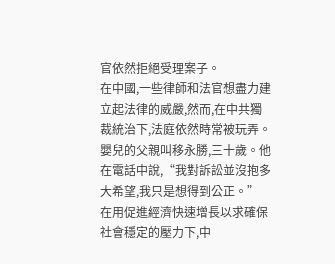官依然拒絕受理案子。
在中國,一些律師和法官想盡力建立起法律的威嚴,然而,在中共獨裁統治下,法庭依然時常被玩弄。
嬰兒的父親叫移永勝,三十歲。他在電話中說,“我對訴訟並沒抱多大希望,我只是想得到公正。”
在用促進經濟快速增長以求確保社會穩定的壓力下,中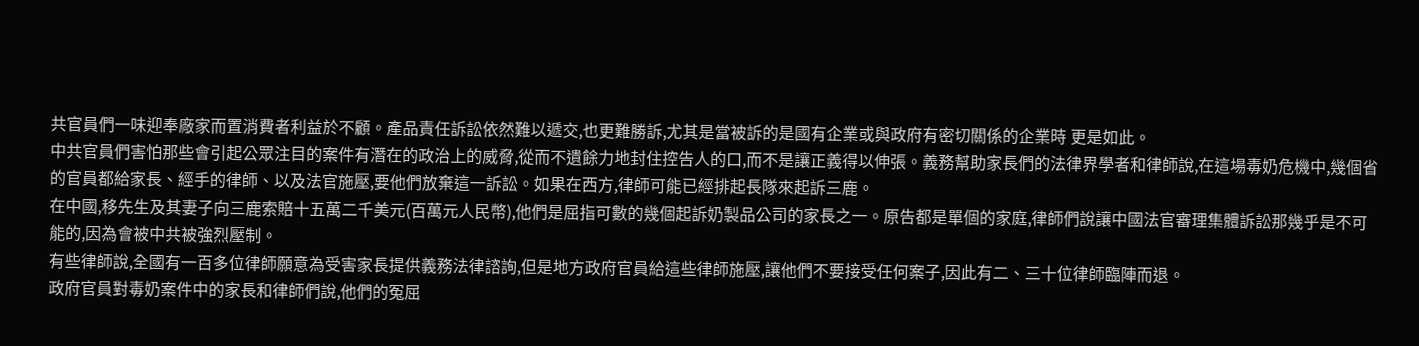共官員們一味迎奉廠家而置消費者利益於不顧。產品責任訴訟依然難以遞交,也更難勝訴,尤其是當被訴的是國有企業或與政府有密切關係的企業時 更是如此。
中共官員們害怕那些會引起公眾注目的案件有潛在的政治上的威脅,從而不遺餘力地封住控告人的口,而不是讓正義得以伸張。義務幫助家長們的法律界學者和律師說,在這場毒奶危機中,幾個省的官員都給家長、經手的律師、以及法官施壓,要他們放棄這一訴訟。如果在西方,律師可能已經排起長隊來起訴三鹿。
在中國,移先生及其妻子向三鹿索賠十五萬二千美元(百萬元人民幣),他們是屈指可數的幾個起訴奶製品公司的家長之一。原告都是單個的家庭,律師們說讓中國法官審理集體訴訟那幾乎是不可能的,因為會被中共被強烈壓制。
有些律師說,全國有一百多位律師願意為受害家長提供義務法律諮詢,但是地方政府官員給這些律師施壓,讓他們不要接受任何案子,因此有二、三十位律師臨陣而退。
政府官員對毒奶案件中的家長和律師們說,他們的冤屈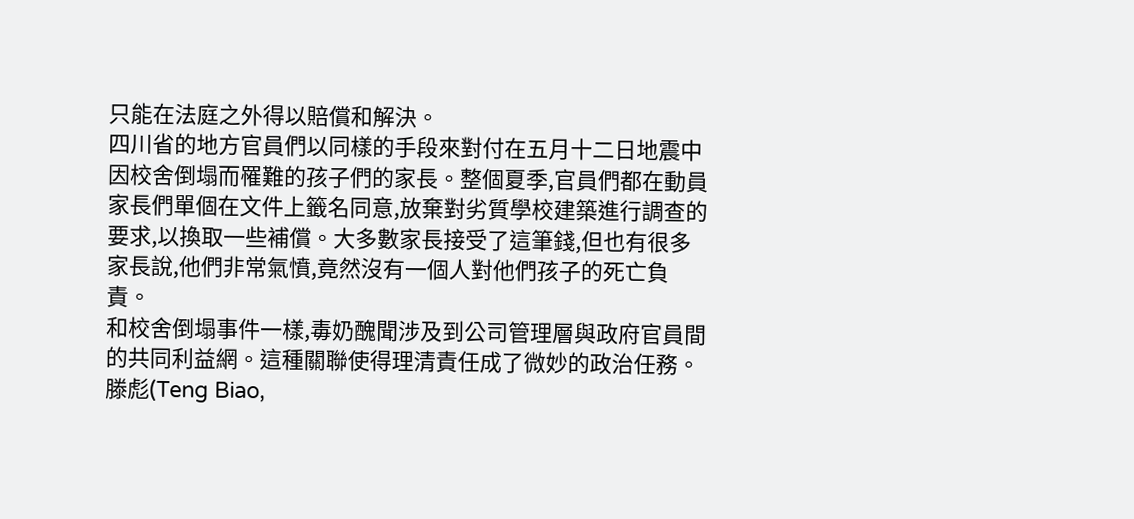只能在法庭之外得以賠償和解決。
四川省的地方官員們以同樣的手段來對付在五月十二日地震中因校舍倒塌而罹難的孩子們的家長。整個夏季,官員們都在動員家長們單個在文件上籤名同意,放棄對劣質學校建築進行調查的要求,以換取一些補償。大多數家長接受了這筆錢,但也有很多家長說,他們非常氣憤,竟然沒有一個人對他們孩子的死亡負責。
和校舍倒塌事件一樣,毒奶醜聞涉及到公司管理層與政府官員間的共同利益網。這種關聯使得理清責任成了微妙的政治任務。滕彪(Teng Biao,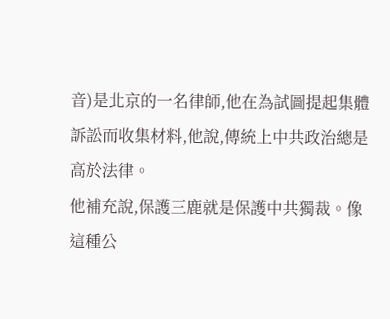音)是北京的一名律師,他在為試圖提起集體訴訟而收集材料,他說,傳統上中共政治總是高於法律。
他補充說,保護三鹿就是保護中共獨裁。像這種公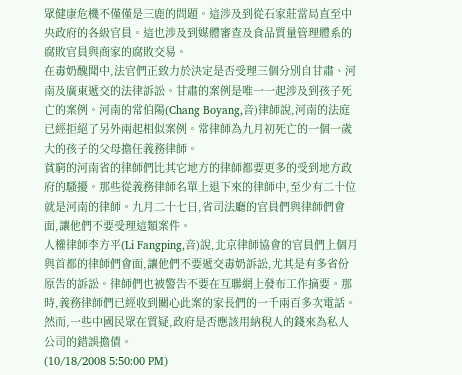眾健康危機不僅僅是三鹿的問題。這涉及到從石家莊當局直至中央政府的各級官員。這也涉及到媒體審查及食品質量管理體系的腐敗官員與商家的腐敗交易。
在毒奶醜聞中,法官們正致力於決定是否受理三個分別自甘肅、河南及廣東遞交的法律訴訟。甘肅的案例是唯一一起涉及到孩子死亡的案例。河南的常伯陽(Chang Boyang,音)律師說,河南的法庭已經拒絕了另外兩起相似案例。常律師為九月初死亡的一個一歲大的孩子的父母擔任義務律師。
貧窮的河南省的律師們比其它地方的律師都要更多的受到地方政府的騷擾。那些從義務律師名單上退下來的律師中,至少有二十位就是河南的律師。九月二十七日,省司法廳的官員們與律師們會面,讓他們不要受理這類案件。
人權律師李方平(Li Fangping,音)說,北京律師協會的官員們上個月與首都的律師們會面,讓他們不要遞交毒奶訴訟,尤其是有多省份原告的訴訟。律師們也被警告不要在互聯網上發布工作摘要。那時,義務律師們已經收到關心此案的家長們的一千兩百多次電話。
然而,一些中國民眾在質疑,政府是否應該用納稅人的錢來為私人公司的錯誤擔債。
(10/18/2008 5:50:00 PM)